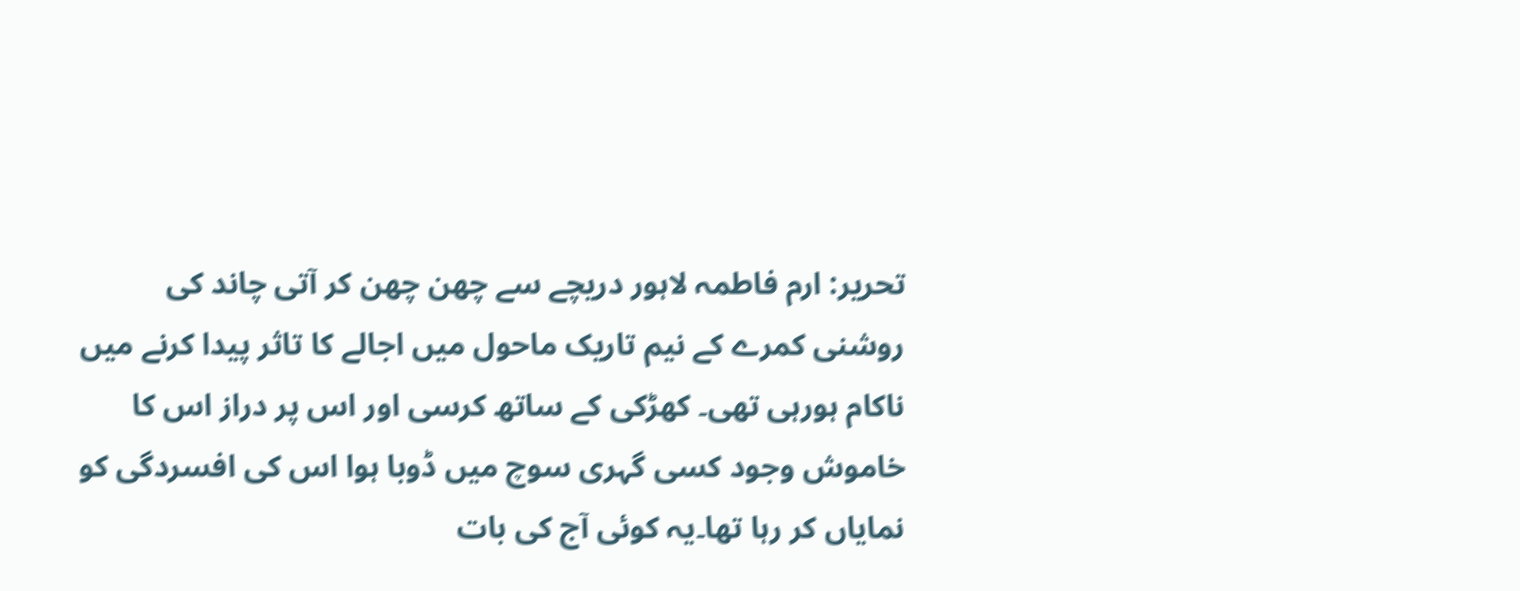تحریر: ارم فاطمہ لاہور دریچے سے چھن چھن کر آتی چاند کی روشنی کمرے کے نیم تاریک ماحول میں اجالے کا تاثر پیدا کرنے میں ناکام ہورہی تھی۔ کھڑکی کے ساتھ کرسی اور اس پر دراز اس کا خاموش وجود کسی گہری سوچ میں ڈوبا ہوا اس کی افسردگی کو نمایاں کر رہا تھا۔یہ کوئی آج کی بات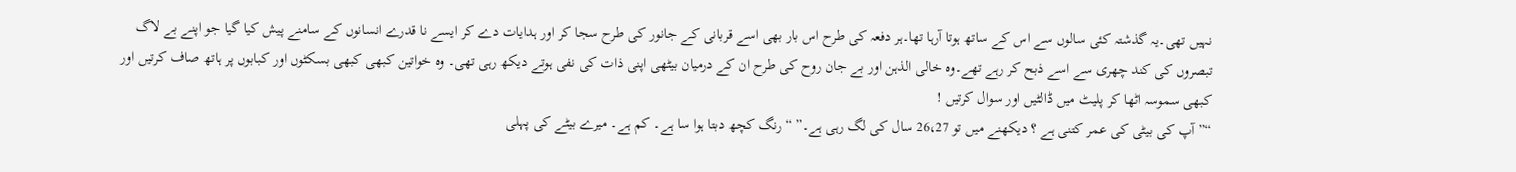نہیں تھی۔یہ گذشتہ کئی سالوں سے اس کے ساتھ ہوتا آرہا تھا۔ہر دفعہ کی طرح اس بار بھی اسے قربانی کے جانور کی طرح سجا کر اور ہدایات دے کر ایسے نا قدرے انسانوں کے سامنے پیش کیا گیا جو اپنے بے لاگ تبصروں کی کند چھری سے اسے ذبح کر رہے تھے۔وہ خالی الذہن اور بے جان روح کی طرح ان کے درمیان بیٹھی اپنی ذات کی نفی ہوتے دیکھ رہی تھی۔ وہ خواتین کبھی کبھی بسکٹوں اور کبابوں پر ہاتھ صاف کرتیں اور کبھی سموسہ اٹھا کر پلیٹ میں ڈالٹیں اور سوال کرتیں !
“” آپ کی بیٹی کی عمر کتنی ہے ؟ دیکھنے میں تو 26،27 سال کی لگ رہی ہے۔” “رنگ کچھ دبتا ہوا سا ہے۔ کم ہے۔ میرے بیٹے کی پہلی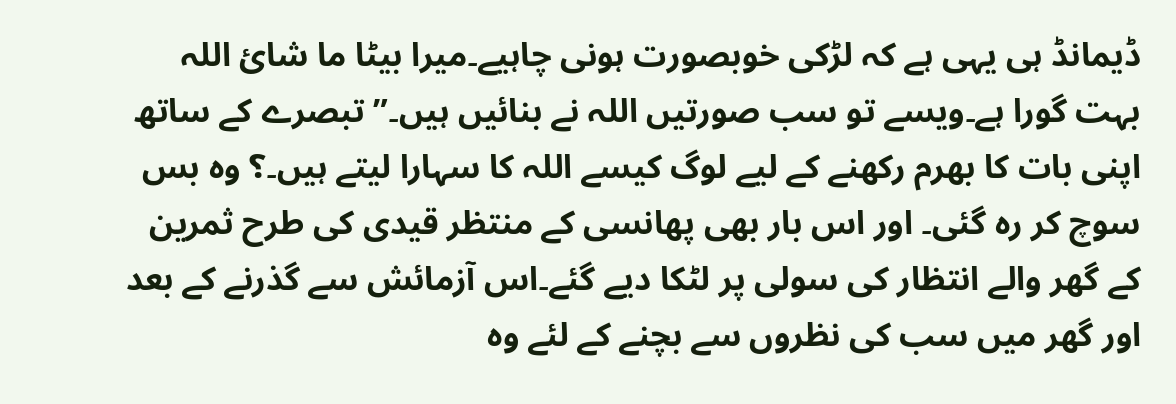ڈیمانڈ ہی یہی ہے کہ لڑکی خوبصورت ہونی چاہیے۔میرا بیٹا ما شائ اللہ بہت گورا ہے۔ویسے تو سب صورتیں اللہ نے بنائیں ہیں۔” تبصرے کے ساتھ اپنی بات کا بھرم رکھنے کے لیے لوگ کیسے اللہ کا سہارا لیتے ہیں۔؟ وہ بس سوچ کر رہ گئی۔ اور اس بار بھی پھانسی کے منتظر قیدی کی طرح ثمرین کے گھر والے انتظار کی سولی پر لٹکا دیے گئے۔اس آزمائش سے گذرنے کے بعد اور گھر میں سب کی نظروں سے بچنے کے لئے وہ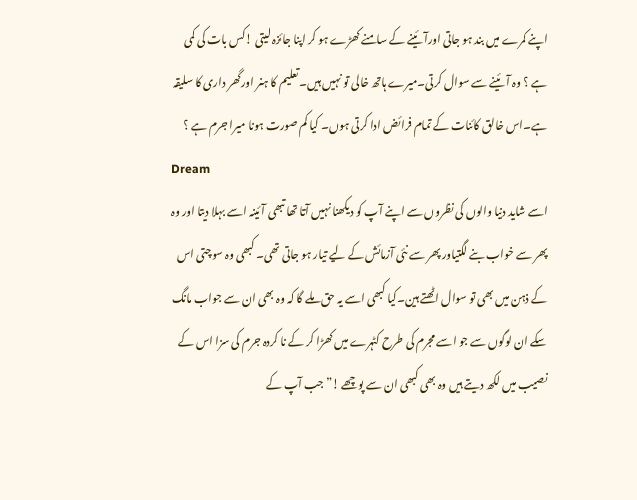اپنے کمرے میں بند ہو جاتی اورآئینے کے سامنے کھڑے ہو کر اپنا جائزہ لیتی !کس بات کی کمی ہے ؟ وہ آئینے سے سوال کرتی۔میرے ہاتھ خالی تو نہیں ہیں۔تعلیم کا ہنر اورگھر داری کا سلیقہ ہے۔اس خالق کائنات کے تمام فرائض ادا کرتی ہوں۔ کیا کم صورت ہونا میرا جرم ہے ؟
Dream
اسے شاید دنیا والوں کی نظروں سے اپنے آپ کو دیکھنا نہیں آتا تھا تبھی آئینہ اسے بہلا دیتا اور وہ پھر سے خواب بنے لگتیاور پھر سے نئی آزمائش کے لیے تیار ہو جاتی تھی۔ کبھی وہ سوچتی اس کے ذہن میں بھی تو سوال اٹھتے ہین۔کیا کبھی اسے یہ حق ملے گا کہ وہ بھی ان سے جواب مانگ سکے ان لوگوں سے جو اسے مجرم کی طرح کٹہرے میں کھڑا کر کے نا کردہ جرم کی سزا اس کے نصیب میں لکھ دیتے ہیں وہ بھی کبھی ان سے پوچھے !”جب آپ کے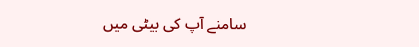سامنے آپ کی بیٹی میں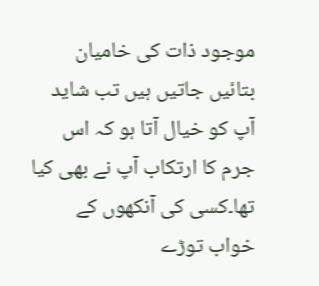موجود ذات کی خامیان بتائیں جاتیں ہیں تب شاید آپ کو خیال آتا ہو کہ اس جرم کا ارتکاب آپ نے بھی کیا تھا۔کسی کی آنکھوں کے خواب توڑے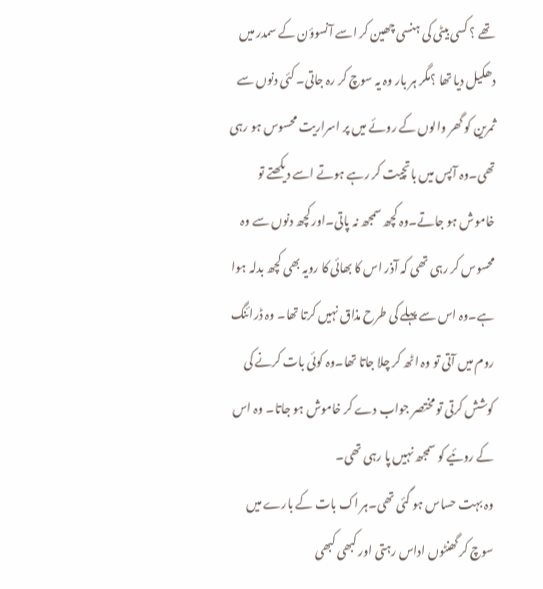تھے ؟ کسی بیٹی کی ہنسی چھین کر اسے آنسوؤن کے سمدر میں دھکیل دیا تھا ؟مگر ہر بار وہ یہ سوچ کر رہ جاتی۔ کئی دنوں سے ثمرین کو گھر والوں کے روئے میں پر اسراریت محسوس ہو رہی تھی۔وہ آپس میں باتچیت کر رہے ہوتے اسے دیکھتے تو خاموش ہو جاتے۔وہ کچھ سمجھ نہ پاتی۔اور کچھ دنوں سے وہ محسوس کر رہی تھی کہ آذر اس کا بھائی کا رویہ بھی کچھ بدلہ ہوا ہے۔وہ اس سے پہلے کی طرح مذاق نہیں کرتا تھا۔ وہ ڈرائنگ روم میں آتی تو وہ اٹھ کر چلا جاتا تھا۔وہ کوئی بات کرنے کی کوشش کرتی تو مختصر جواب دے کر خاموش ہو جاتا۔ وہ اس کے روئیے کو سمجھ نہیں پا رہی تھی۔
وہ بہت حساس ہو گئی تھی۔ہر اک بات کے بارے میں سوچ کر گھنٹوں اداس رہتی اور کبھی کبھی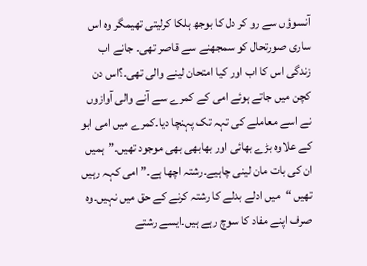آنسوؤں سے رو کر دل کا بوجھ ہلکا کرلیتی تھیمگر وہ اس ساری صورتحال کو سمجھنے سے قاصر تھی۔ جانے اب زندگی اس کا اب اور کیا امتحان لینے والی تھی۔؟اس دن کچن میں جاتے ہوئے امی کے کمرے سے آنے والی آوازوں نے اسے معاملے کی تہہ تک پہنچا دیا۔کمرے میں امی ابو کے علاوہ بڑے بھائی اور بھابھی بھی موجود تھیں۔”ہمیں ان کی بات مان لینی چاہیے۔رشتہ اچھا ہے۔” امی کہہ رہیں تھیں “میں ادلے بدلے کا رشتہ کرنے کے حق میں نہیں۔وہ صرف اپنے مفاد کا سوچ رہے ہیں۔ایسے رشتے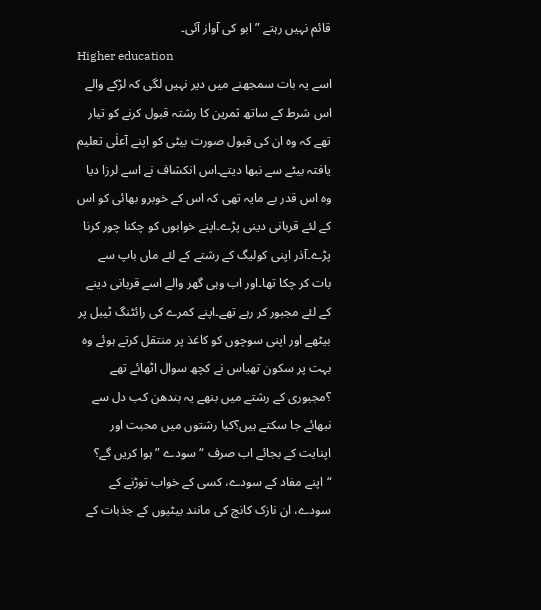قائم نہیں رہتے ” ابو کی آواز آئی۔
Higher education
اسے یہ بات سمجھنے میں دیر نہیں لگی کہ لڑکے والے اس شرط کے ساتھ ثمرین کا رشتہ قبول کرنے کو تیار تھے کہ وہ ان کی قبول صورت بیٹی کو اپنے آعلٰی تعلیم یافتہ بیٹے سے نبھا دیتے۔اس انکشاف نے اسے لرزا دیا وہ اس قدر بے مایہ تھی کہ اس کے خوبرو بھائی کو اس کے لئے قربانی دینی پڑے۔اپنے خوابوں کو چکنا چور کرنا پڑے۔آذر اپنی کولیگ کے رشتے کے لئے ماں باپ سے بات کر چکا تھا۔اور اب وہی گھر والے اسے قربانی دینے کے لئے مجبور کر رہے تھے۔اپنے کمرے کی رائٹنگ ٹیبل پر بیٹھے اور اپنی سوچوں کو کاغذ پر منتقل کرتے ہوئے وہ بہت پر سکون تھیاس نے کچھ سوال اٹھائے تھے ؟مجبوری کے رشتے میں بنھے یہ بندھن کب دل سے نبھائے جا سکتے ہیں؟کیا رشتوں میں محبت اور اپنایت کے بجائے اب صرف “سودے ” ہوا کریں گے؟
“اپنے مفاد کے سودے، کسی کے خواب توڑنے کے سودے، ان نازک کانچ کی مانند بیٹیوں کے جذبات کے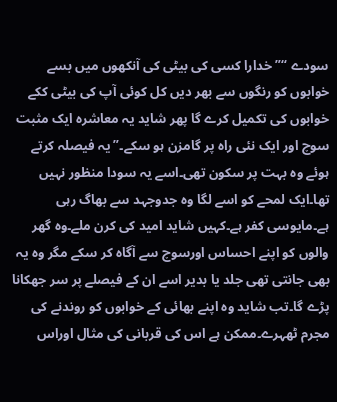سودے “” خدارا کسی کی بیٹی کی آنکھوں میں بسے خوابوں کو رنگوں سے بھر دیں کل کوئی آپ کی بیٹی ککے خوابوں کی تکمیل کرے گا پھر شاید یہ معاشرہ ایک مثبت سوچ اور ایک نئی راہ پر گامزن ہو سکے۔”یہ فیصلہ کرتے ہوئے وہ بہت پر سکون تھی۔اسے یہ سودا منظور نہیں تھا۔ایک لمحے کو اسے لگا وہ جدوجہد سے بھاگ رہی ہے۔مایوسی کفر ہے۔کہیں شاید امید کی کرن ملے۔وہ گھر والوں کو اپنے احساس اورسوچ سے آگاہ کر سکے مگر وہ یہ بھی جانتی تھی جلد یا بدیر اسے ان کے فیصلے پر سر جھکانا پڑے گا۔تب شاید وہ اپنے بھائی کے خوابوں کو روندنے کی مجرم ٹھہرے۔ممکن ہے اس کی قربانی کی مثال اوراس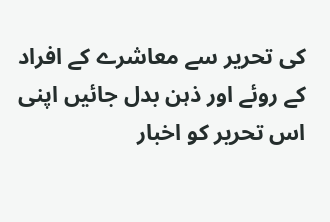کی تحریر سے معاشرے کے افراد کے روئے اور ذہن بدل جائیں اپنی اس تحریر کو اخبار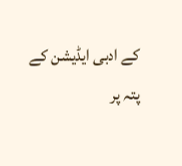کے ادبی ایڈیشن کے پتہ پر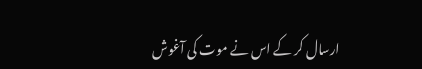ارسال کر کے اس نے موت کی آغوش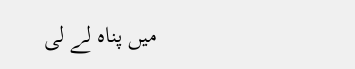میں پناہ لے لی